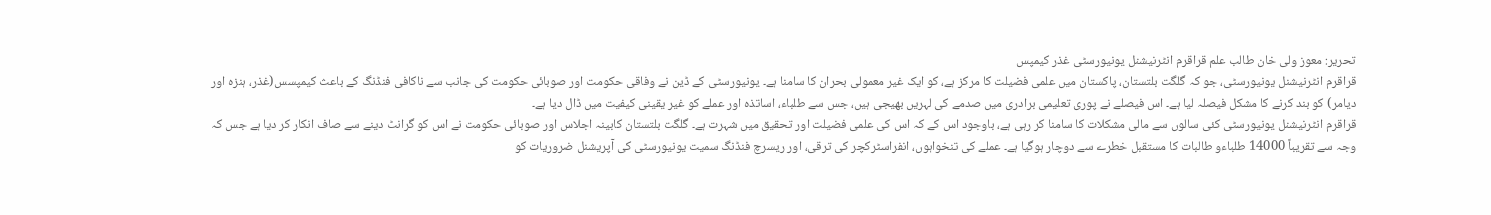تحریر: معوز ولی خان طالب علم قراقرم انٹرنیشنل یونیورسٹی غذر کیمپس
قراقرم انٹرنیشنل یونیورسٹی، جو کہ گلگت بلتستان، پاکستان میں علمی فضیلت کا مرکز ہے، کو ایک غیر معمولی بحران کا سامنا ہے۔ یونیورسٹی کے ڈین نے وفاقی حکومت اور صوبائی حکومت کی جانب سے ناکافی فنڈنگ کے باعث کیمپسس(غذر، ہنزہ اور دیامر) کو بند کرنے کا مشکل فیصلہ لیا ہے۔ اس فیصلے نے پوری تعلیمی برادری میں صدمے کی لہریں بھیجی ہیں، جس سے طلباء، اساتذہ اور عملے کو غیر یقینی کیفیت میں ڈال دیا ہے۔
قراقرم انٹرنیشنل یونیورسٹی کئی سالوں سے مالی مشکلات کا سامنا کر رہی ہے، باوجود اس کے کہ اس کی علمی فضیلت اور تحقیق میں شہرت ہے۔ گلگت بلتستان کابینہ اجلاس اور صوبائی حکومت نے اس کو گرانٹ دینے سے صاف انکار کر دیا ہے جس کہ وجہ سے تقریباً 14000 طلباءو طالبات کا مستقبل خطرے سے دوچار ہوگیا ہے۔ عملے کی تنخواہوں، انفراسٹرکچر کی ترقی، اور ریسرچ فنڈنگ سمیت یونیورسٹی کی آپریشنل ضروریات کو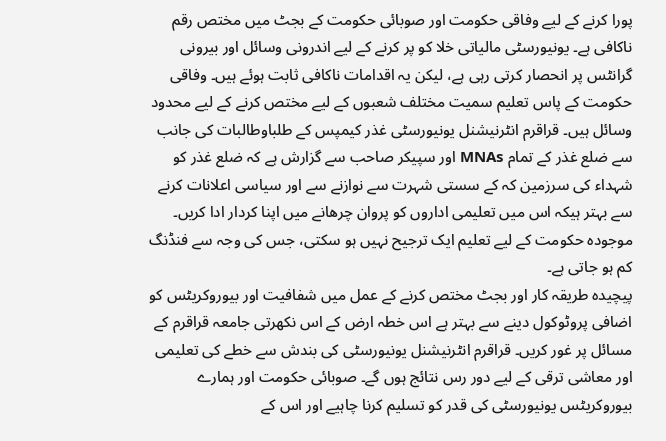پورا کرنے کے لیے وفاقی حکومت اور صوبائی حکومت کے بجٹ میں مختص رقم ناکافی ہے۔ یونیورسٹی مالیاتی خلا کو پر کرنے کے لیے اندرونی وسائل اور بیرونی گرانٹس پر انحصار کرتی رہی ہے، لیکن یہ اقدامات ناکافی ثابت ہوئے ہیں۔ وفاقی حکومت کے پاس تعلیم سمیت مختلف شعبوں کے لیے مختص کرنے کے لیے محدود وسائل ہیں۔ قراقرم انٹرنیشنل یونیورسٹی غذر کیمپس کے طلباوطالبات کی جانب سے ضلع غذر کے تمام MNAs اور سپیکر صاحب سے گزارش ہے کہ ضلع غذر کو شہداء کی سرزمین کہ کے سستی شہرت سے نوازنے سے اور سیاسی اعلانات کرنے سے بہتر ہیکہ اس میں تعلیمی اداروں کو پروان چرھانے میں اپنا کردار ادا کریں۔ موجودہ حکومت کے لیے تعلیم ایک ترجیح نہیں ہو سکتی، جس کی وجہ سے فنڈنگ کم ہو جاتی ہے۔
پیچیدہ طریقہ کار اور بجٹ مختص کرنے کے عمل میں شفافیت اور بیوروکریٹس کو اضافی پروٹوکول دینے سے بہتر ہے اس خطہ ارض کے اس نکھرتی جامعہ قراقرم کے مسائل پر غور کریں۔ قراقرم انٹرنیشنل یونیورسٹی کی بندش سے خطے کی تعلیمی اور معاشی ترقی کے لیے دور رس نتائج ہوں گے۔ صوبائی حکومت اور ہمارے بیوروکریٹس یونیورسٹی کی قدر کو تسلیم کرنا چاہیے اور اس کے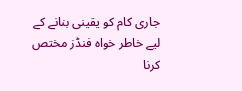جاری کام کو یقینی بنانے کے لیے خاطر خواہ فنڈز مختص کرنا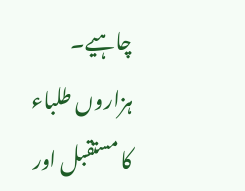چاہیے۔ ہزاروں طلباء کا مستقبل اور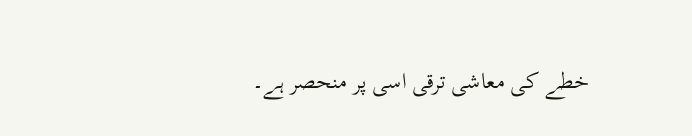خطے کی معاشی ترقی اسی پر منحصر ہے۔